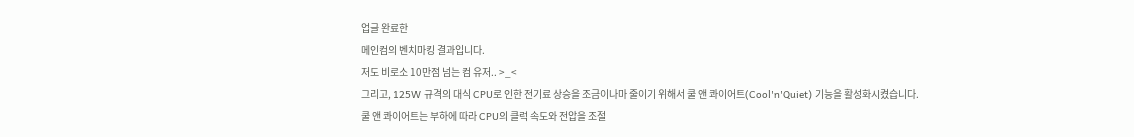업글 완료한
메인컴의 벤치마킹 결과입니다.
저도 비로소 10만점 넘는 컴 유저.. >_<
그리고, 125W 규격의 대식 CPU로 인한 전기료 상승을 조금이나마 줄이기 위해서 쿨 앤 콰이어트(Cool'n'Quiet) 기능을 활성화시켰습니다.
쿨 앤 콰이어트는 부하에 따라 CPU의 클럭 속도와 전압을 조절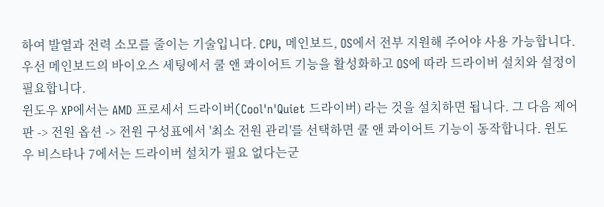하여 발열과 전력 소모를 줄이는 기술입니다. CPU, 메인보드, OS에서 전부 지원해 주어야 사용 가능합니다. 우선 메인보드의 바이오스 세팅에서 쿨 앤 콰이어트 기능을 활성화하고 OS에 따라 드라이버 설치와 설정이 필요합니다.
윈도우 XP에서는 AMD 프로세서 드라이버(Cool'n'Quiet 드라이버) 라는 것을 설치하면 됩니다. 그 다음 제어판 -> 전원 옵션 -> 전원 구성표에서 '최소 전원 관리'를 선택하면 쿨 앤 콰이어트 기능이 동작합니다. 윈도우 비스타나 7에서는 드라이버 설치가 필요 없다는군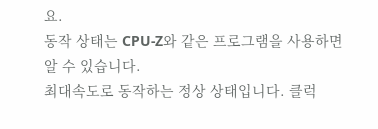요.
동작 상태는 CPU-Z와 같은 프로그램을 사용하면 알 수 있습니다.
최대속도로 동작하는 정상 상태입니다. 클럭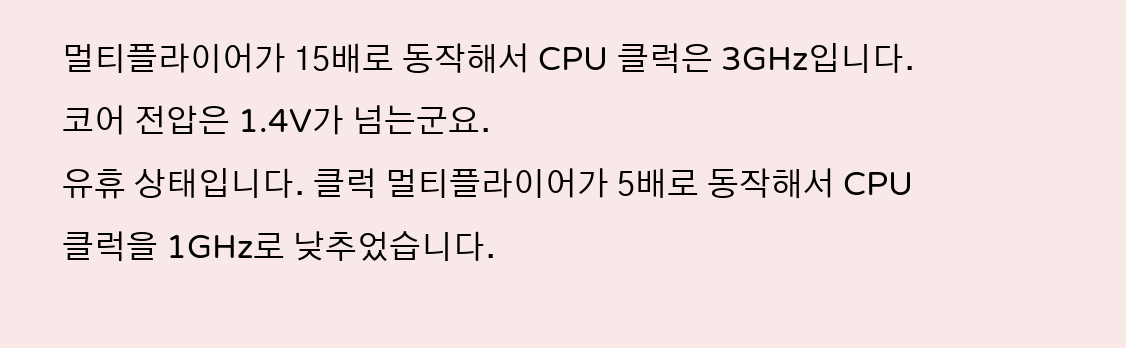멀티플라이어가 15배로 동작해서 CPU 클럭은 3GHz입니다. 코어 전압은 1.4V가 넘는군요.
유휴 상태입니다. 클럭 멀티플라이어가 5배로 동작해서 CPU 클럭을 1GHz로 낮추었습니다.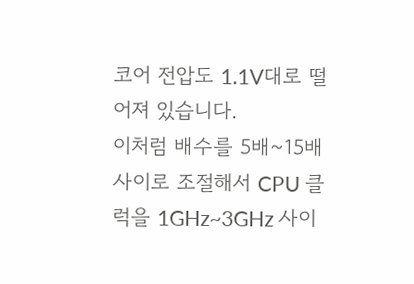코어 전압도 1.1V대로 떨어져 있습니다.
이처럼 배수를 5배~15배 사이로 조절해서 CPU 클럭을 1GHz~3GHz 사이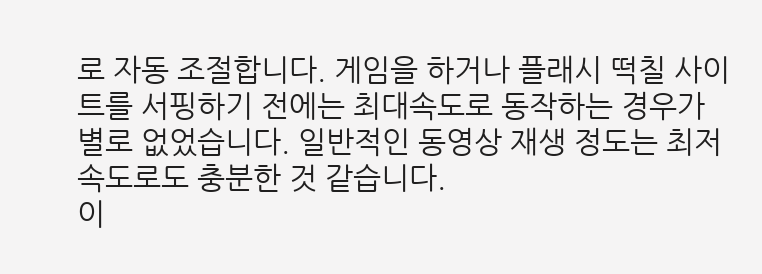로 자동 조절합니다. 게임을 하거나 플래시 떡칠 사이트를 서핑하기 전에는 최대속도로 동작하는 경우가 별로 없었습니다. 일반적인 동영상 재생 정도는 최저속도로도 충분한 것 같습니다.
이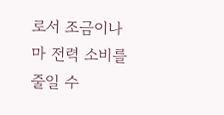로서 조금이나마 전력 소비를 줄일 수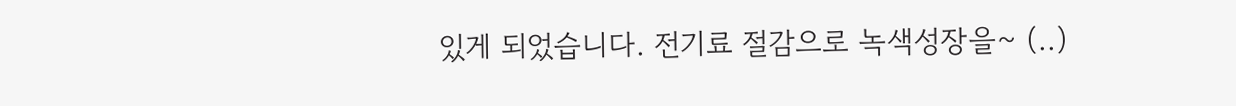있게 되었습니다. 전기료 절감으로 녹색성장을~ (..)